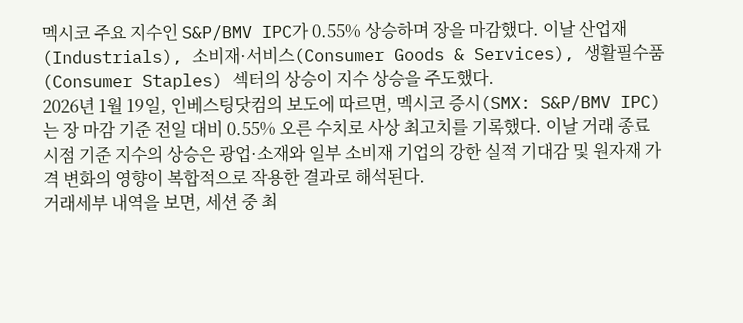멕시코 주요 지수인 S&P/BMV IPC가 0.55% 상승하며 장을 마감했다. 이날 산업재(Industrials), 소비재·서비스(Consumer Goods & Services), 생활필수품(Consumer Staples) 섹터의 상승이 지수 상승을 주도했다.
2026년 1월 19일, 인베스팅닷컴의 보도에 따르면, 멕시코 증시(SMX: S&P/BMV IPC)는 장 마감 기준 전일 대비 0.55% 오른 수치로 사상 최고치를 기록했다. 이날 거래 종료 시점 기준 지수의 상승은 광업·소재와 일부 소비재 기업의 강한 실적 기대감 및 원자재 가격 변화의 영향이 복합적으로 작용한 결과로 해석된다.
거래세부 내역을 보면, 세션 중 최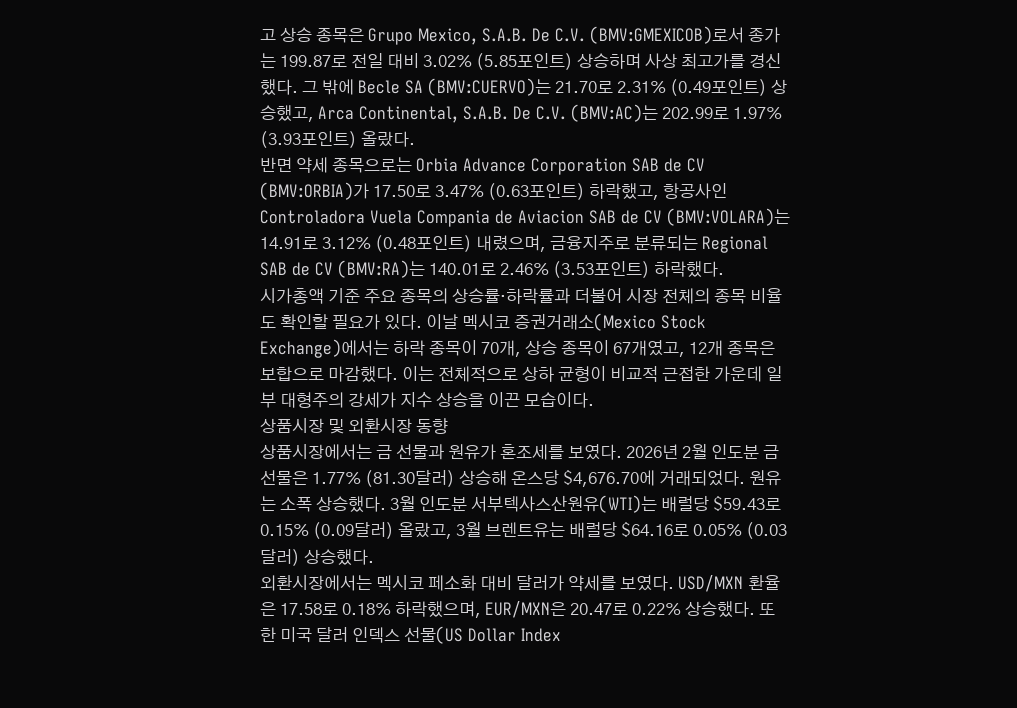고 상승 종목은 Grupo Mexico, S.A.B. De C.V. (BMV:GMEXICOB)로서 종가는 199.87로 전일 대비 3.02% (5.85포인트) 상승하며 사상 최고가를 경신했다. 그 밖에 Becle SA (BMV:CUERVO)는 21.70로 2.31% (0.49포인트) 상승했고, Arca Continental, S.A.B. De C.V. (BMV:AC)는 202.99로 1.97% (3.93포인트) 올랐다.
반면 약세 종목으로는 Orbia Advance Corporation SAB de CV (BMV:ORBIA)가 17.50로 3.47% (0.63포인트) 하락했고, 항공사인 Controladora Vuela Compania de Aviacion SAB de CV (BMV:VOLARA)는 14.91로 3.12% (0.48포인트) 내렸으며, 금융지주로 분류되는 Regional SAB de CV (BMV:RA)는 140.01로 2.46% (3.53포인트) 하락했다.
시가총액 기준 주요 종목의 상승률·하락률과 더불어 시장 전체의 종목 비율도 확인할 필요가 있다. 이날 멕시코 증권거래소(Mexico Stock Exchange)에서는 하락 종목이 70개, 상승 종목이 67개였고, 12개 종목은 보합으로 마감했다. 이는 전체적으로 상하 균형이 비교적 근접한 가운데 일부 대형주의 강세가 지수 상승을 이끈 모습이다.
상품시장 및 외환시장 동향
상품시장에서는 금 선물과 원유가 혼조세를 보였다. 2026년 2월 인도분 금 선물은 1.77% (81.30달러) 상승해 온스당 $4,676.70에 거래되었다. 원유는 소폭 상승했다. 3월 인도분 서부텍사스산원유(WTI)는 배럴당 $59.43로 0.15% (0.09달러) 올랐고, 3월 브렌트유는 배럴당 $64.16로 0.05% (0.03달러) 상승했다.
외환시장에서는 멕시코 페소화 대비 달러가 약세를 보였다. USD/MXN 환율은 17.58로 0.18% 하락했으며, EUR/MXN은 20.47로 0.22% 상승했다. 또한 미국 달러 인덱스 선물(US Dollar Index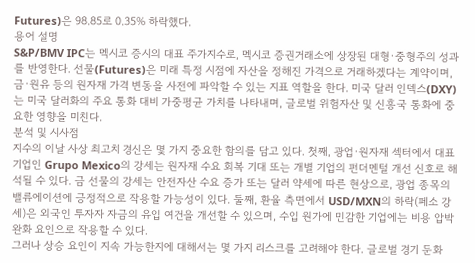Futures)은 98.85로 0.35% 하락했다.
용어 설명
S&P/BMV IPC는 멕시코 증시의 대표 주가지수로, 멕시코 증권거래소에 상장된 대형·중형주의 성과를 반영한다. 선물(Futures)은 미래 특정 시점에 자산을 정해진 가격으로 거래하겠다는 계약이며, 금·원유 등의 원자재 가격 변동을 사전에 파악할 수 있는 지표 역할을 한다. 미국 달러 인덱스(DXY)는 미국 달러화의 주요 통화 대비 가중평균 가치를 나타내며, 글로벌 위험자산 및 신흥국 통화에 중요한 영향을 미친다.
분석 및 시사점
지수의 이날 사상 최고치 경신은 몇 가지 중요한 함의를 담고 있다. 첫째, 광업·원자재 섹터에서 대표 기업인 Grupo Mexico의 강세는 원자재 수요 회복 기대 또는 개별 기업의 펀더멘털 개선 신호로 해석될 수 있다. 금 선물의 강세는 안전자산 수요 증가 또는 달러 약세에 따른 현상으로, 광업 종목의 밸류에이션에 긍정적으로 작용할 가능성이 있다. 둘째, 환율 측면에서 USD/MXN의 하락(페소 강세)은 외국인 투자자 자금의 유입 여건을 개선할 수 있으며, 수입 원가에 민감한 기업에는 비용 압박 완화 요인으로 작용할 수 있다.
그러나 상승 요인이 지속 가능한지에 대해서는 몇 가지 리스크를 고려해야 한다. 글로벌 경기 둔화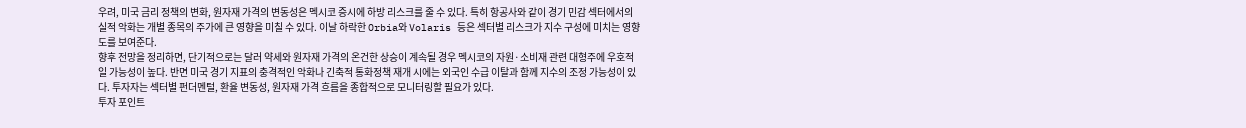우려, 미국 금리 정책의 변화, 원자재 가격의 변동성은 멕시코 증시에 하방 리스크를 줄 수 있다. 특히 항공사와 같이 경기 민감 섹터에서의 실적 악화는 개별 종목의 주가에 큰 영향을 미칠 수 있다. 이날 하락한 Orbia와 Volaris 등은 섹터별 리스크가 지수 구성에 미치는 영향도를 보여준다.
향후 전망을 정리하면, 단기적으로는 달러 약세와 원자재 가격의 온건한 상승이 계속될 경우 멕시코의 자원·소비재 관련 대형주에 우호적일 가능성이 높다. 반면 미국 경기 지표의 충격적인 악화나 긴축적 통화정책 재개 시에는 외국인 수급 이탈과 함께 지수의 조정 가능성이 있다. 투자자는 섹터별 펀더멘털, 환율 변동성, 원자재 가격 흐름을 종합적으로 모니터링할 필요가 있다.
투자 포인트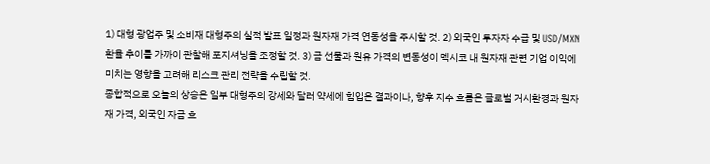1) 대형 광업주 및 소비재 대형주의 실적 발표 일정과 원자재 가격 연동성을 주시할 것. 2) 외국인 투자자 수급 및 USD/MXN 환율 추이를 가까이 관찰해 포지셔닝을 조정할 것. 3) 금 선물과 원유 가격의 변동성이 멕시코 내 원자재 관련 기업 이익에 미치는 영향을 고려해 리스크 관리 전략을 수립할 것.
종합적으로 오늘의 상승은 일부 대형주의 강세와 달러 약세에 힘입은 결과이나, 향후 지수 흐름은 글로벌 거시환경과 원자재 가격, 외국인 자금 흐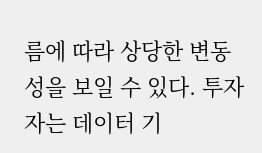름에 따라 상당한 변동성을 보일 수 있다. 투자자는 데이터 기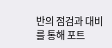반의 점검과 대비를 통해 포트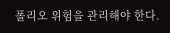폴리오 위험을 관리해야 한다.